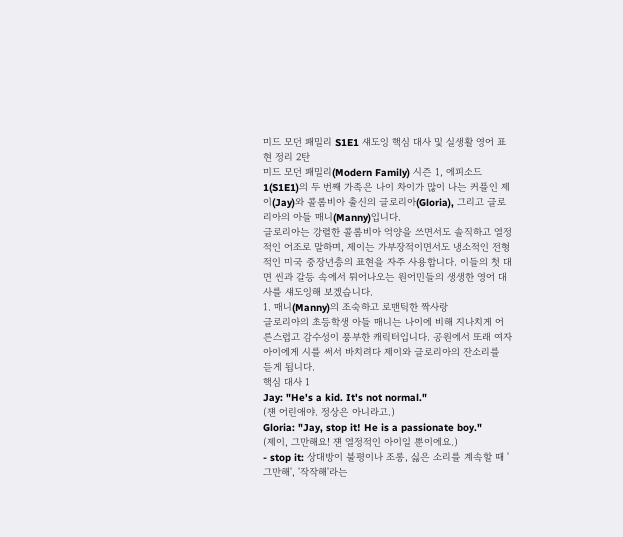미드 모던 패밀리 S1E1 섀도잉 핵심 대사 및 실생활 영어 표현 정리 2탄
미드 모던 패밀리(Modern Family) 시즌 1, 에피소드 1(S1E1)의 두 번째 가족은 나이 차이가 많이 나는 커플인 제이(Jay)와 콜롬비아 출신의 글로리아(Gloria), 그리고 글로리아의 아들 매니(Manny)입니다.
글로리아는 강렬한 콜롬비아 억양을 쓰면서도 솔직하고 열정적인 어조로 말하며, 제이는 가부장적이면서도 냉소적인 전형적인 미국 중장년층의 표현을 자주 사용합니다. 이들의 첫 대면 씬과 갈등 속에서 튀어나오는 원어민들의 생생한 영어 대사를 섀도잉해 보겠습니다.
1. 매니(Manny)의 조숙하고 로맨틱한 짝사랑
글로리아의 초등학생 아들 매니는 나이에 비해 지나치게 어른스럽고 감수성이 풍부한 캐릭터입니다. 공원에서 또래 여자아이에게 시를 써서 바치려다 제이와 글로리아의 잔소리를 듣게 됩니다.
핵심 대사 1
Jay: "He's a kid. It's not normal."
(쟨 어린애야. 정상은 아니라고.)
Gloria: "Jay, stop it! He is a passionate boy."
(제이, 그만해요! 쟨 열정적인 아이일 뿐이에요.)
- stop it: 상대방이 불평이나 조롱, 싫은 소리를 계속할 때 '그만해', '작작해'라는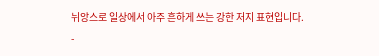뉘앙스로 일상에서 아주 흔하게 쓰는 강한 저지 표현입니다.
-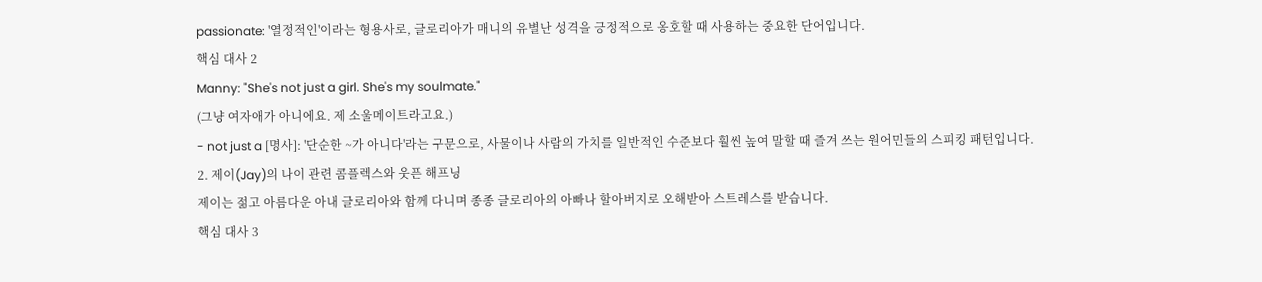passionate: '열정적인'이라는 형용사로, 글로리아가 매니의 유별난 성격을 긍정적으로 옹호할 때 사용하는 중요한 단어입니다.
핵심 대사 2
Manny: "She's not just a girl. She's my soulmate."
(그냥 여자애가 아니에요. 제 소울메이트라고요.)
- not just a [명사]: '단순한 ~가 아니다'라는 구문으로, 사물이나 사람의 가치를 일반적인 수준보다 훨씬 높여 말할 때 즐겨 쓰는 원어민들의 스피킹 패턴입니다.
2. 제이(Jay)의 나이 관련 콤플렉스와 웃픈 해프닝
제이는 젊고 아름다운 아내 글로리아와 함께 다니며 종종 글로리아의 아빠나 할아버지로 오해받아 스트레스를 받습니다.
핵심 대사 3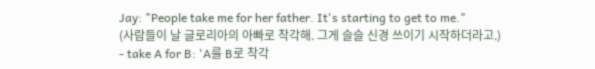Jay: "People take me for her father. It's starting to get to me."
(사람들이 날 글로리아의 아빠로 착각해. 그게 슬슬 신경 쓰이기 시작하더라고.)
- take A for B: 'A를 B로 착각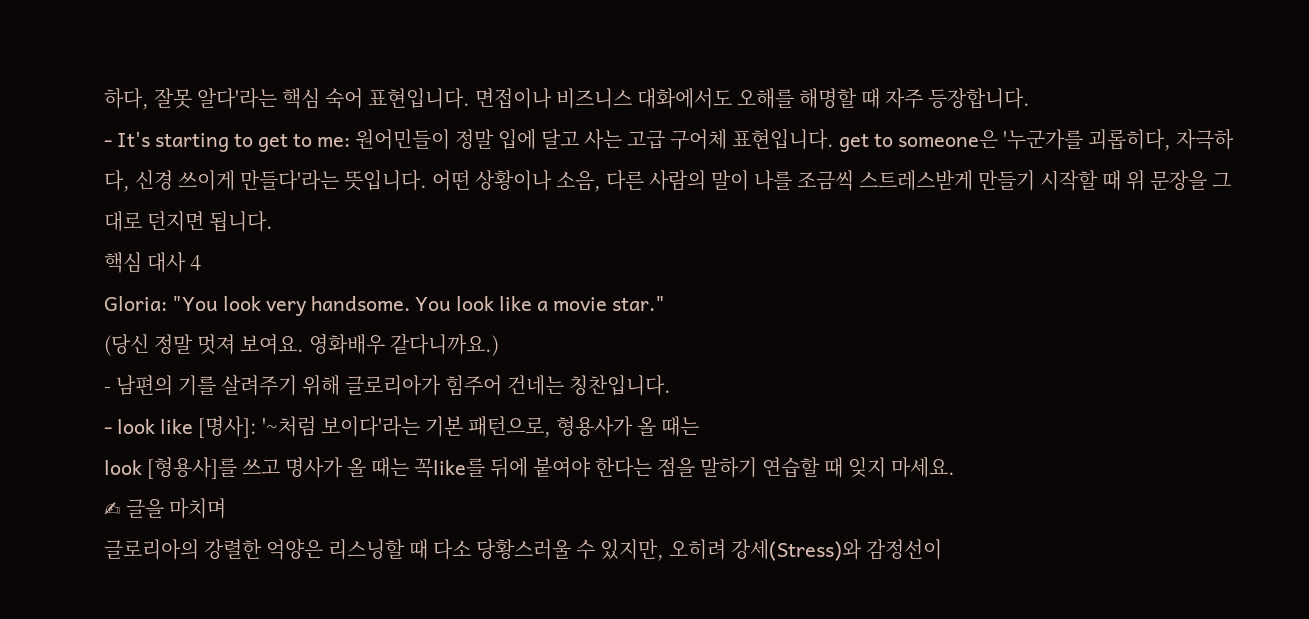하다, 잘못 알다'라는 핵심 숙어 표현입니다. 면접이나 비즈니스 대화에서도 오해를 해명할 때 자주 등장합니다.
- It's starting to get to me: 원어민들이 정말 입에 달고 사는 고급 구어체 표현입니다. get to someone은 '누군가를 괴롭히다, 자극하다, 신경 쓰이게 만들다'라는 뜻입니다. 어떤 상황이나 소음, 다른 사람의 말이 나를 조금씩 스트레스받게 만들기 시작할 때 위 문장을 그대로 던지면 됩니다.
핵심 대사 4
Gloria: "You look very handsome. You look like a movie star."
(당신 정말 멋져 보여요. 영화배우 같다니까요.)
- 남편의 기를 살려주기 위해 글로리아가 힘주어 건네는 칭찬입니다.
- look like [명사]: '~처럼 보이다'라는 기본 패턴으로, 형용사가 올 때는
look [형용사]를 쓰고 명사가 올 때는 꼭like를 뒤에 붙여야 한다는 점을 말하기 연습할 때 잊지 마세요.
✍ 글을 마치며
글로리아의 강렬한 억양은 리스닝할 때 다소 당황스러울 수 있지만, 오히려 강세(Stress)와 감정선이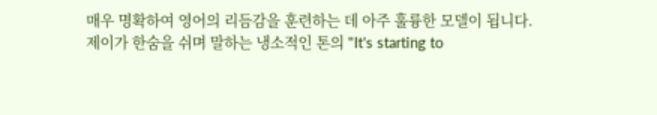매우 명확하여 영어의 리듬감을 훈련하는 데 아주 훌륭한 모델이 됩니다.
제이가 한숨을 쉬며 말하는 냉소적인 톤의 "It's starting to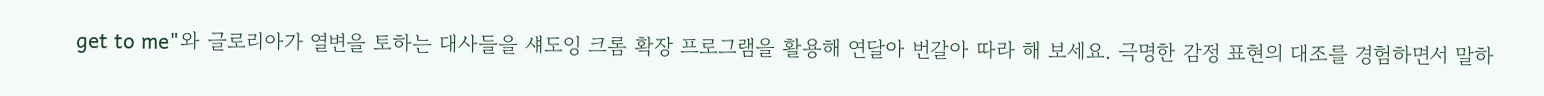get to me"와 글로리아가 열변을 토하는 대사들을 섀도잉 크롬 확장 프로그램을 활용해 연달아 번갈아 따라 해 보세요. 극명한 감정 표현의 대조를 경험하면서 말하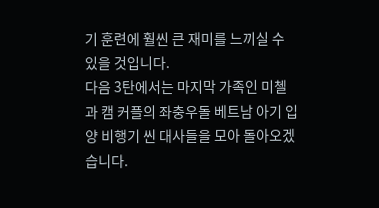기 훈련에 훨씬 큰 재미를 느끼실 수 있을 것입니다.
다음 3탄에서는 마지막 가족인 미첼과 캠 커플의 좌충우돌 베트남 아기 입양 비행기 씬 대사들을 모아 돌아오겠습니다.